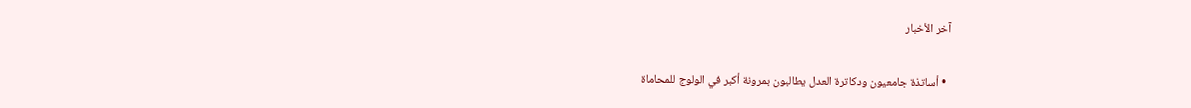آخر الأخبار

  • أساتذة جامعيون ودكاترة العدل يطالبون بمرونة أكبر في الولوج للمحاماة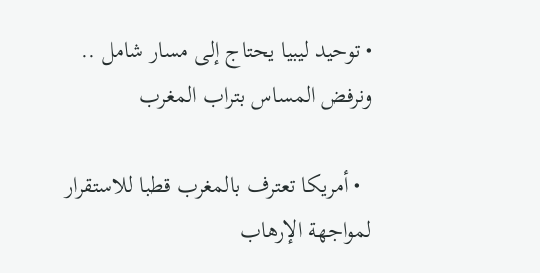• توحيد ليبيا يحتاج إلى مسار شامل .. ونرفض المساس بتراب المغرب

  • أمريكا تعترف بالمغرب قطبا للاستقرار لمواجهة الإرهاب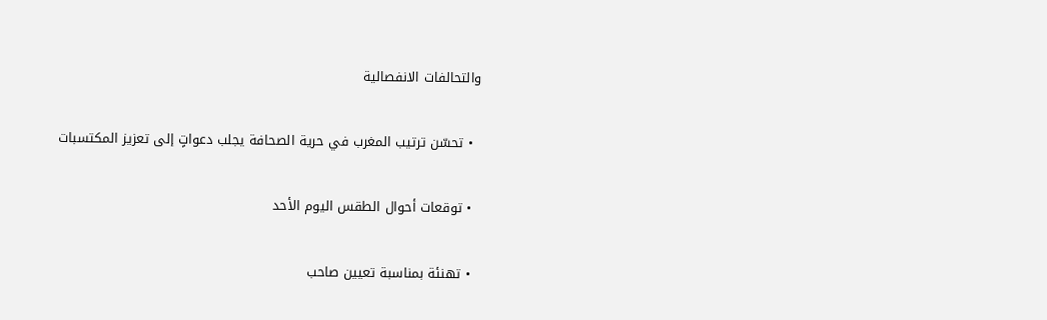والتحالفات الانفصالية

  • تحسّن ترتيب المغرب في حرية الصحافة يجلب دعواتٍ إلى تعزيز المكتسبات

  • توقعات أحوال الطقس اليوم الأحد

  • تهنئة بمناسبة تعيين صاحب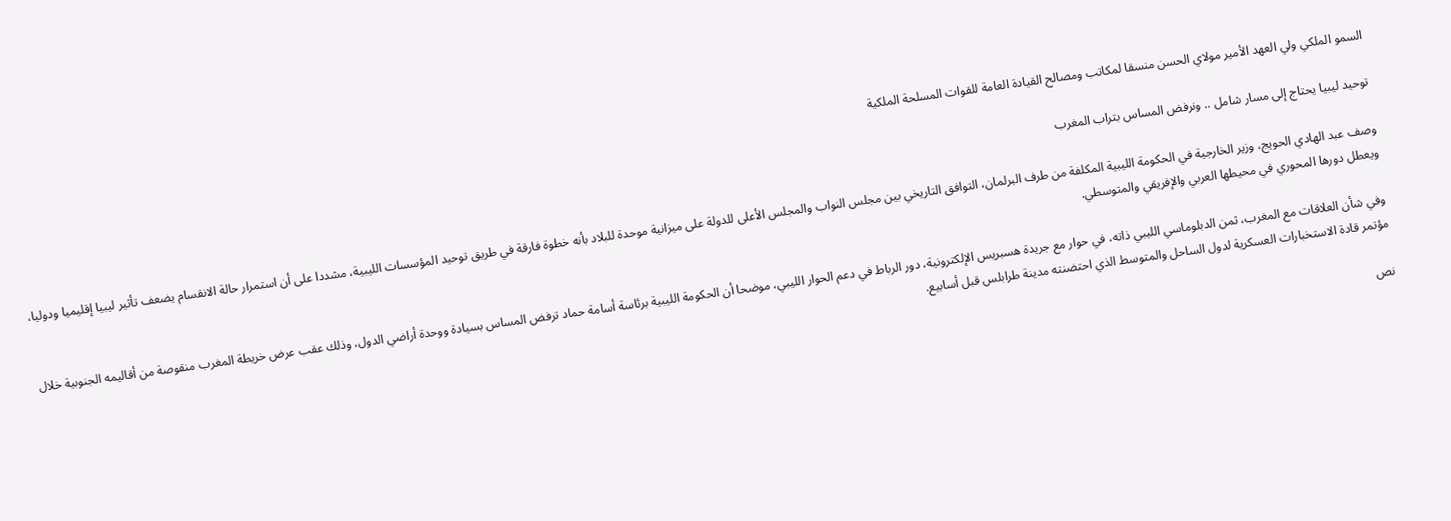السمو الملكي ولي العهد الأمير مولاي الحسن منسقا لمكاتب ومصالح القيادة العامة للقوات المسلحة الملكية

توحيد ليبيا يحتاج إلى مسار شامل .. ونرفض المساس بتراب المغرب

وصف عبد الهادي الحويج، وزير الخارجية في الحكومة الليبية المكلفة من طرف البرلمان، التوافق التاريخي بين مجلس النواب والمجلس الأعلى للدولة على ميزانية موحدة للبلاد بأنه خطوة فارقة في طريق توحيد المؤسسات الليبية، مشددا على أن استمرار حالة الانقسام يضعف تأثير ليبيا إقليميا ودوليا، ويعطل دورها المحوري في محيطها العربي والإفريقي والمتوسطي.

وفي شأن العلاقات مع المغرب، ثمن الدبلوماسي الليبي ذاته، في حوار مع جريدة هسبريس الإلكترونية، دور الرباط في دعم الحوار الليبي، موضحا أن الحكومة الليبية برئاسة أسامة حماد ترفض المساس بسيادة ووحدة أراضي الدول، وذلك عقب عرض خريطة المغرب منقوصة من أقاليمه الجنوبية خلال مؤتمر قادة الاستخبارات العسكرية لدول الساحل والمتوسط الذي احتضنته مدينة طرابلس قبل أسابيع.

نص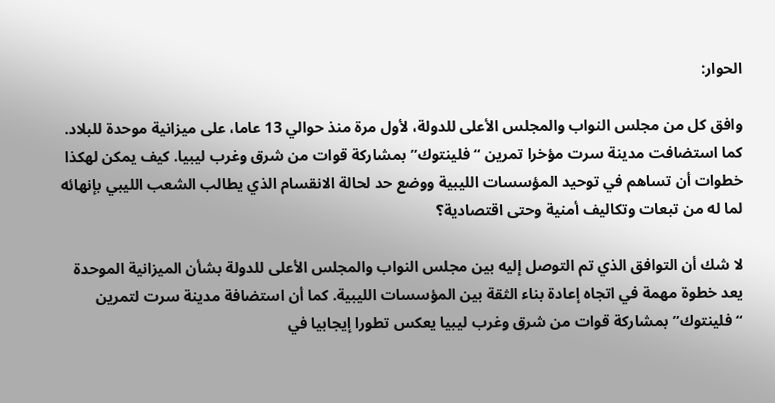الحوار:

وافق كل من مجلس النواب والمجلس الأعلى للدولة، لأول مرة منذ حوالي 13 عاما، على ميزانية موحدة للبلاد. كما استضافت مدينة سرت مؤخرا تمرين “فلينتوك” بمشاركة قوات من شرق وغرب ليبيا. كيف يمكن لهكذا خطوات أن تساهم في توحيد المؤسسات الليبية ووضع حد لحالة الانقسام الذي يطالب الشعب الليبي بإنهائه لما له من تبعات وتكاليف أمنية وحتى اقتصادية؟

لا شك أن التوافق الذي تم التوصل إليه بين مجلس النواب والمجلس الأعلى للدولة بشأن الميزانية الموحدة يعد خطوة مهمة في اتجاه إعادة بناء الثقة بين المؤسسات الليبية. كما أن استضافة مدينة سرت لتمرين “فلينتوك” بمشاركة قوات من شرق وغرب ليبيا يعكس تطورا إيجابيا في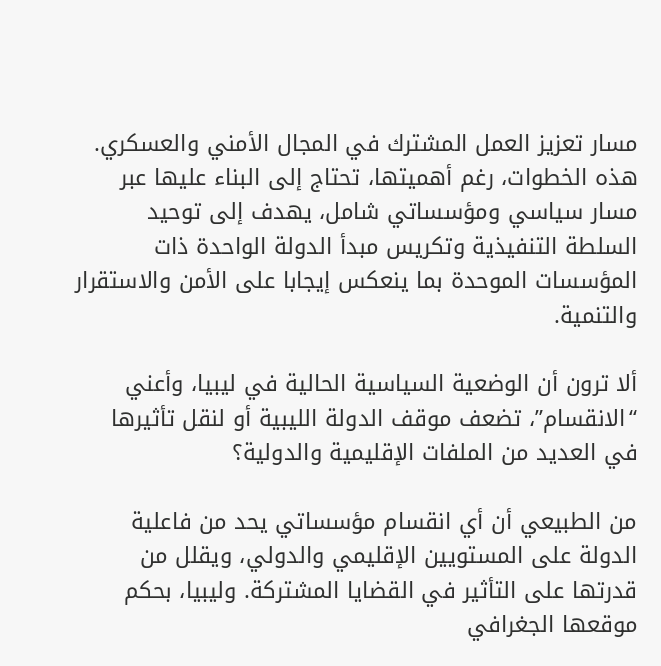مسار تعزيز العمل المشترك في المجال الأمني والعسكري. هذه الخطوات، رغم أهميتها، تحتاج إلى البناء عليها عبر مسار سياسي ومؤسساتي شامل، يهدف إلى توحيد السلطة التنفيذية وتكريس مبدأ الدولة الواحدة ذات المؤسسات الموحدة بما ينعكس إيجابا على الأمن والاستقرار والتنمية.

ألا ترون أن الوضعية السياسية الحالية في ليبيا، وأعني “الانقسام”، تضعف موقف الدولة الليبية أو لنقل تأثيرها في العديد من الملفات الإقليمية والدولية؟

من الطبيعي أن أي انقسام مؤسساتي يحد من فاعلية الدولة على المستويين الإقليمي والدولي، ويقلل من قدرتها على التأثير في القضايا المشتركة. وليبيا، بحكم موقعها الجغرافي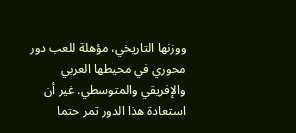ووزنها التاريخي، مؤهلة للعب دور محوري في محيطها العربي والإفريقي والمتوسطي. غير أن استعادة هذا الدور تمر حتما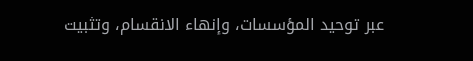عبر توحيد المؤسسات، وإنهاء الانقسام، وتثبيت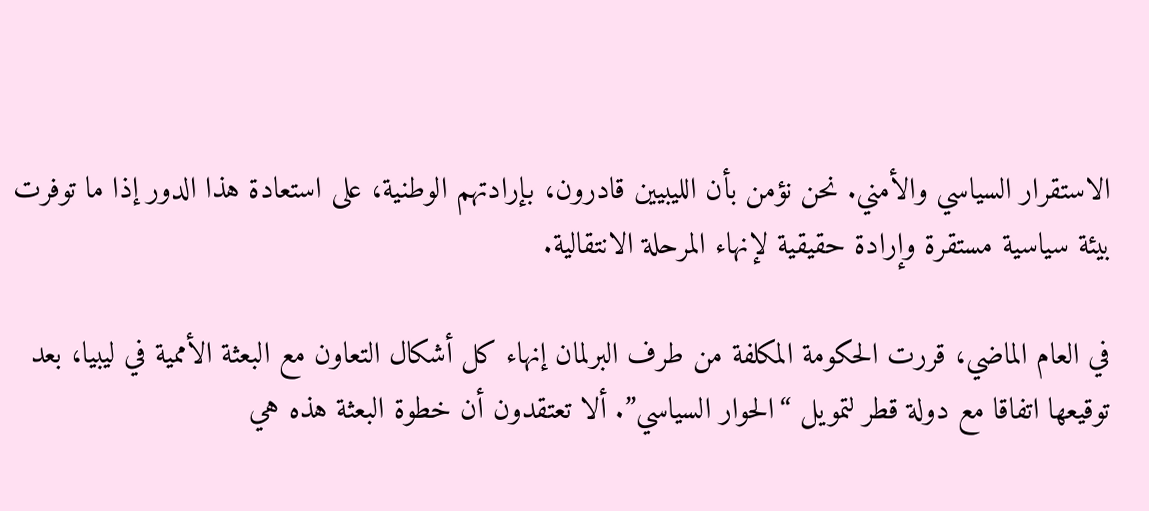الاستقرار السياسي والأمني. نحن نؤمن بأن الليبيين قادرون، بإرادتهم الوطنية، على استعادة هذا الدور إذا ما توفرت بيئة سياسية مستقرة وإرادة حقيقية لإنهاء المرحلة الانتقالية.

في العام الماضي، قررت الحكومة المكلفة من طرف البرلمان إنهاء كل أشكال التعاون مع البعثة الأممية في ليبيا، بعد توقيعها اتفاقا مع دولة قطر لتمويل “الحوار السياسي”. ألا تعتقدون أن خطوة البعثة هذه هي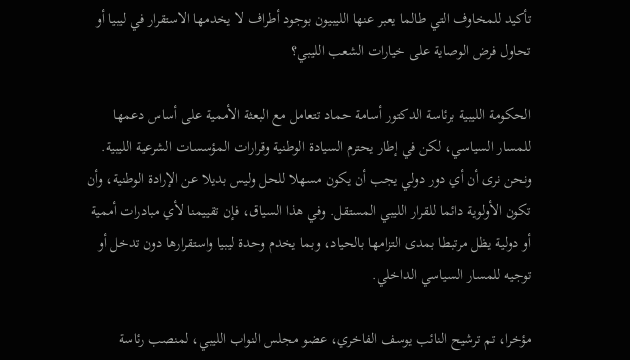تأكيد للمخاوف التي طالما يعبر عنها الليبيون بوجود أطراف لا يخدمها الاستقرار في ليبيا أو تحاول فرض الوصاية على خيارات الشعب الليبي؟

الحكومة الليبية برئاسة الدكتور أسامة حماد تتعامل مع البعثة الأممية على أساس دعمها للمسار السياسي، لكن في إطار يحترم السيادة الوطنية وقرارات المؤسسات الشرعية الليبية. ونحن نرى أن أي دور دولي يجب أن يكون مسهلا للحل وليس بديلا عن الإرادة الوطنية، وأن تكون الأولوية دائما للقرار الليبي المستقل. وفي هذا السياق، فإن تقييمنا لأي مبادرات أممية أو دولية يظل مرتبطا بمدى التزامها بالحياد، وبما يخدم وحدة ليبيا واستقرارها دون تدخل أو توجيه للمسار السياسي الداخلي.

مؤخرا، تم ترشيح النائب يوسف الفاخري، عضو مجلس النواب الليبي، لمنصب رئاسة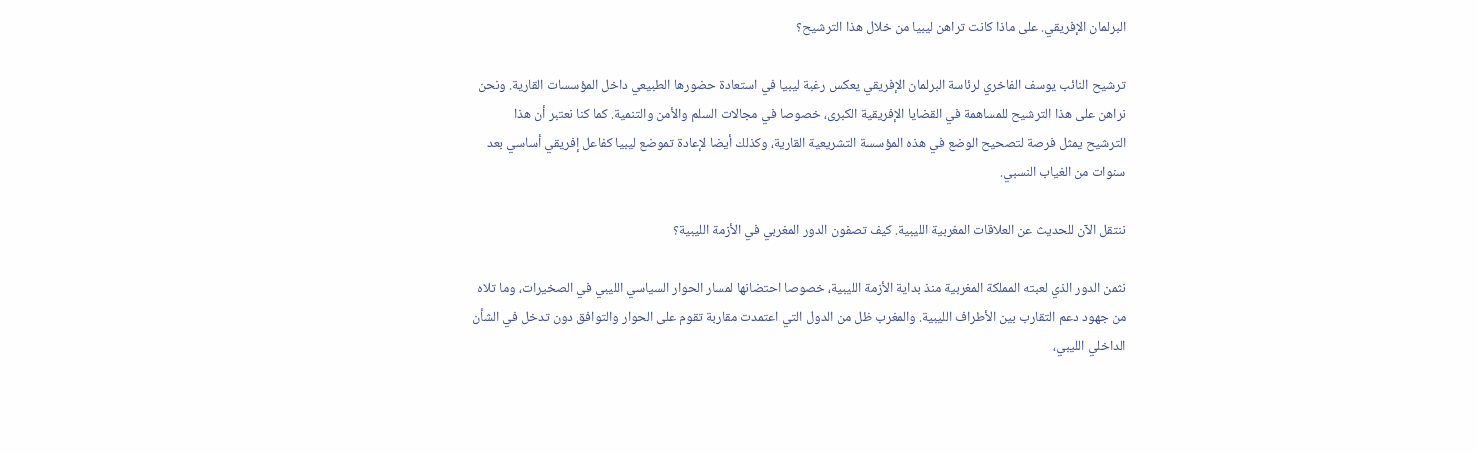البرلمان الإفريقي. على ماذا كانت تراهن ليبيا من خلال هذا الترشيح؟

ترشيح النائب يوسف الفاخري لرئاسة البرلمان الإفريقي يعكس رغبة ليبيا في استعادة حضورها الطبيعي داخل المؤسسات القارية. ونحن نراهن على هذا الترشيح للمساهمة في القضايا الإفريقية الكبرى، خصوصا في مجالات السلم والأمن والتنمية. كما كنا نعتبر أن هذا الترشيح يمثل فرصة لتصحيح الوضع في هذه المؤسسة التشريعية القارية، وكذلك أيضا لإعادة تموضع ليبيا كفاعل إفريقي أساسي بعد سنوات من الغياب النسبي.

ننتقل الآن للحديث عن العلاقات المغربية الليبية. كيف تصفون الدور المغربي في الأزمة الليبية؟

نثمن الدور الذي لعبته المملكة المغربية منذ بداية الأزمة الليبية، خصوصا احتضانها لمسار الحوار السياسي الليبي في الصخيرات، وما تلاه من جهود دعم التقارب بين الأطراف الليبية. والمغرب ظل من الدول التي اعتمدت مقاربة تقوم على الحوار والتوافق دون تدخل في الشأن الداخلي الليبي،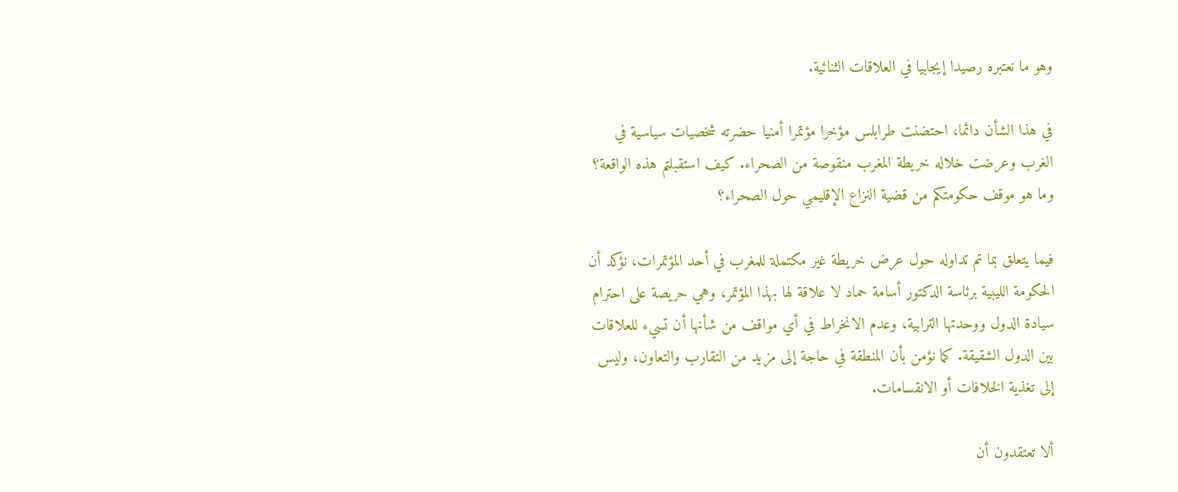وهو ما نعتبره رصيدا إيجابيا في العلاقات الثنائية.

في هذا الشأن دائما، احتضنت طرابلس مؤخرا مؤتمرا أمنيا حضرته شخصيات سياسية في الغرب وعرضت خلاله خريطة المغرب منقوصة من الصحراء. كيف استقبلتم هذه الواقعة؟ وما هو موقف حكومتكم من قضية النزاع الإقليمي حول الصحراء؟

فيما يتعلق بما تم تداوله حول عرض خريطة غير مكتملة للمغرب في أحد المؤتمرات، نؤكد أن الحكومة الليبية برئاسة الدكتور أسامة حماد لا علاقة لها بهذا المؤتمر، وهي حريصة على احترام سيادة الدول ووحدتها الترابية، وعدم الانخراط في أي مواقف من شأنها أن تسيء للعلاقات بين الدول الشقيقة. كما نؤمن بأن المنطقة في حاجة إلى مزيد من التقارب والتعاون، وليس إلى تغذية الخلافات أو الانقسامات.

ألا تعتقدون أن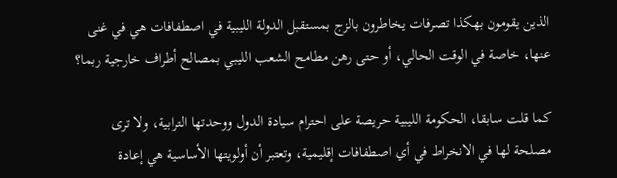الذين يقومون بهكذا تصرفات يخاطرون بالزج بمستقبل الدولة الليبية في اصطفافات هي في غنى عنها، خاصة في الوقت الحالي، أو حتى رهن مطامح الشعب الليبي بمصالح أطراف خارجية ربما؟

كما قلت سابقا، الحكومة الليبية حريصة على احترام سيادة الدول ووحدتها الترابية، ولا ترى مصلحة لها في الانخراط في أي اصطفافات إقليمية، وتعتبر أن أولويتها الأساسية هي إعادة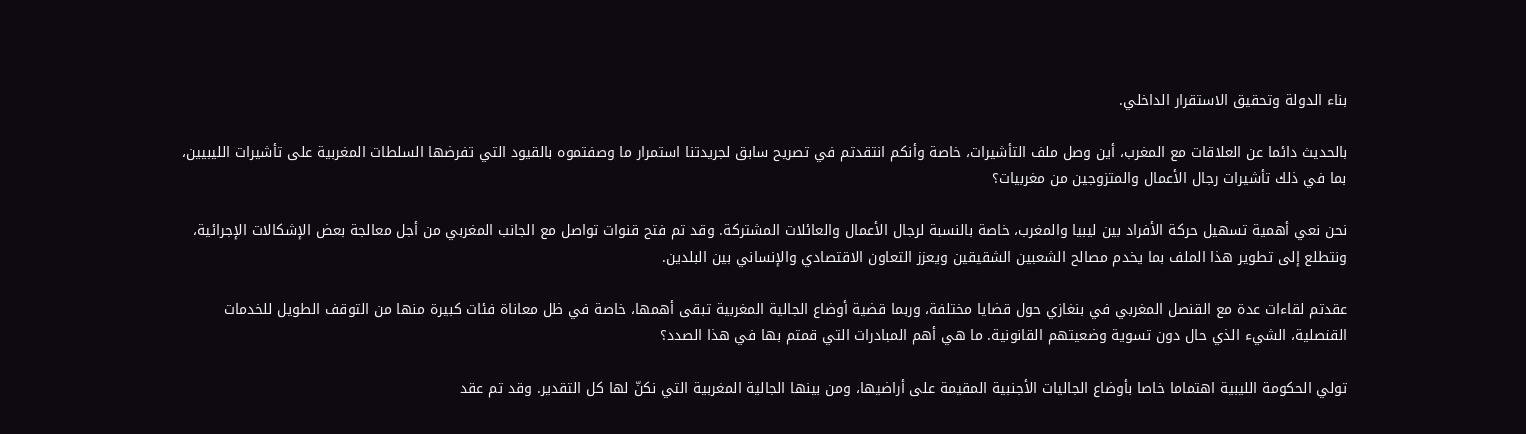بناء الدولة وتحقيق الاستقرار الداخلي.

بالحديث دائما عن العلاقات مع المغرب، أين وصل ملف التأشيرات، خاصة وأنكم انتقدتم في تصريح سابق لجريدتنا استمرار ما وصفتموه بالقيود التي تفرضها السلطات المغربية على تأشيرات الليبيين، بما في ذلك تأشيرات رجال الأعمال والمتزوجين من مغربيات؟

نحن نعي أهمية تسهيل حركة الأفراد بين ليبيا والمغرب، خاصة بالنسبة لرجال الأعمال والعائلات المشتركة. وقد تم فتح قنوات تواصل مع الجانب المغربي من أجل معالجة بعض الإشكالات الإجرائية، ونتطلع إلى تطوير هذا الملف بما يخدم مصالح الشعبين الشقيقين ويعزز التعاون الاقتصادي والإنساني بين البلدين.

عقدتم لقاءات عدة مع القنصل المغربي في بنغازي حول قضايا مختلفة، وربما قضية أوضاع الجالية المغربية تبقى أهمها، خاصة في ظل معاناة فئات كبيرة منها من التوقف الطويل للخدمات القنصلية، الشيء الذي حال دون تسوية وضعيتهم القانونية. ما هي أهم المبادرات التي قمتم بها في هذا الصدد؟

تولي الحكومة الليبية اهتماما خاصا بأوضاع الجاليات الأجنبية المقيمة على أراضيها، ومن بينها الجالية المغربية التي نكنّ لها كل التقدير. وقد تم عقد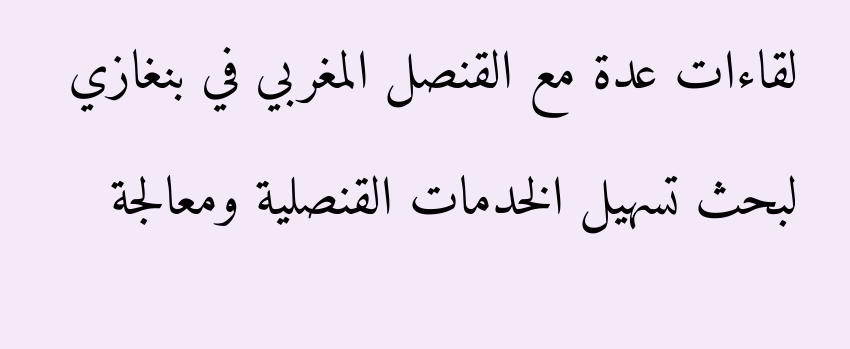لقاءات عدة مع القنصل المغربي في بنغازي لبحث تسهيل الخدمات القنصلية ومعالجة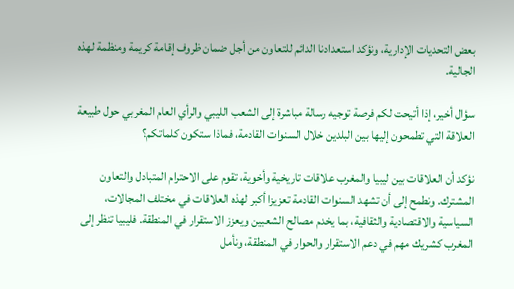بعض التحديات الإدارية، ونؤكد استعدادنا الدائم للتعاون من أجل ضمان ظروف إقامة كريمة ومنظمة لهذه الجالية.

سؤال أخير، إذا أتيحت لكم فرصة توجيه رسالة مباشرة إلى الشعب الليبي والرأي العام المغربي حول طبيعة العلاقة التي تطمحون إليها بين البلدين خلال السنوات القادمة، فماذا ستكون كلماتكم؟

نؤكد أن العلاقات بين ليبيا والمغرب علاقات تاريخية وأخوية، تقوم على الاحترام المتبادل والتعاون المشترك. ونطمح إلى أن تشهد السنوات القادمة تعزيزا أكبر لهذه العلاقات في مختلف المجالات، السياسية والاقتصادية والثقافية، بما يخدم مصالح الشعبين ويعزز الاستقرار في المنطقة. فليبيا تنظر إلى المغرب كشريك مهم في دعم الاستقرار والحوار في المنطقة، ونأمل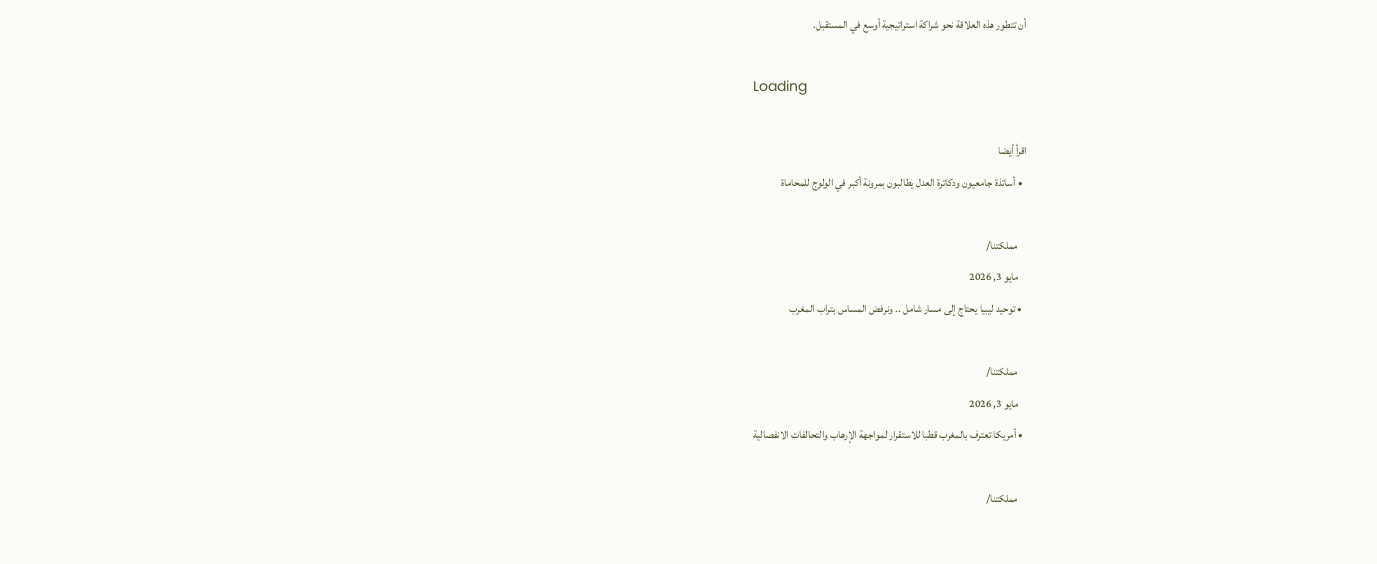أن تتطور هذه العلاقة نحو شراكة استراتيجية أوسع في المستقبل.

Loading

اقرأ أيضا
  • أساتذة جامعيون ودكاترة العدل يطالبون بمرونة أكبر في الولوج للمحاماة

    مملكتنا/
    مايو 3, 2026
  • توحيد ليبيا يحتاج إلى مسار شامل .. ونرفض المساس بتراب المغرب

    مملكتنا/
    مايو 3, 2026
  • أمريكا تعترف بالمغرب قطبا للاستقرار لمواجهة الإرهاب والتحالفات الانفصالية

    مملكتنا/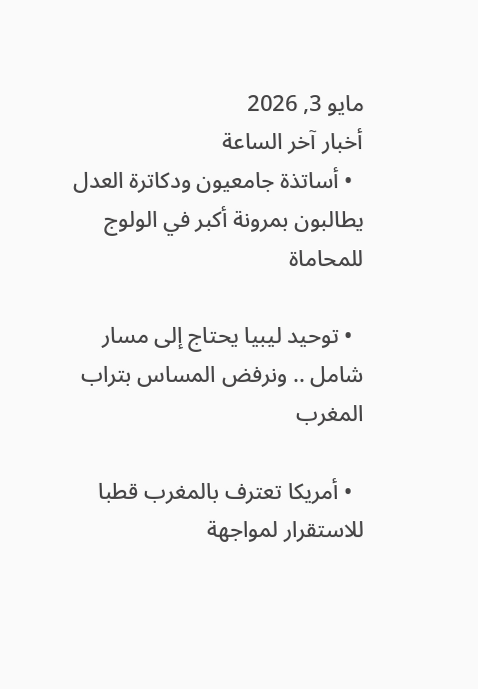مايو 3, 2026
أخبار آخر الساعة
  • أساتذة جامعيون ودكاترة العدل يطالبون بمرونة أكبر في الولوج للمحاماة

  • توحيد ليبيا يحتاج إلى مسار شامل .. ونرفض المساس بتراب المغرب

  • أمريكا تعترف بالمغرب قطبا للاستقرار لمواجهة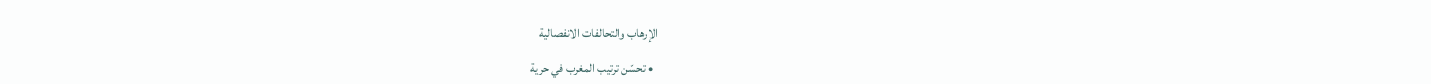الإرهاب والتحالفات الانفصالية

  • تحسّن ترتيب المغرب في حرية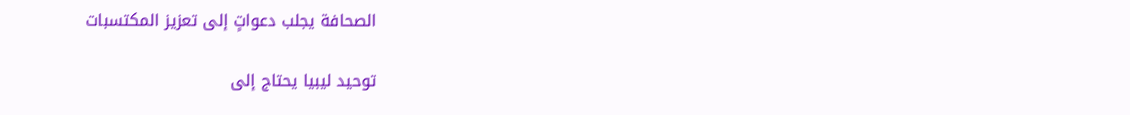الصحافة يجلب دعواتٍ إلى تعزيز المكتسبات

توحيد ليبيا يحتاج إلى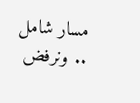مسار شامل .. ونرفض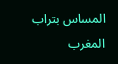المساس بتراب المغرب